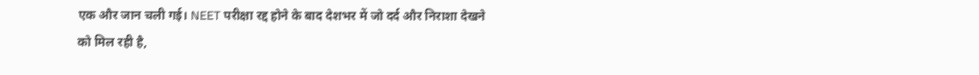एक और जान चली गई। NEET परीक्षा रद्द होने के बाद देशभर में जो दर्द और निराशा देखने को मिल रही है,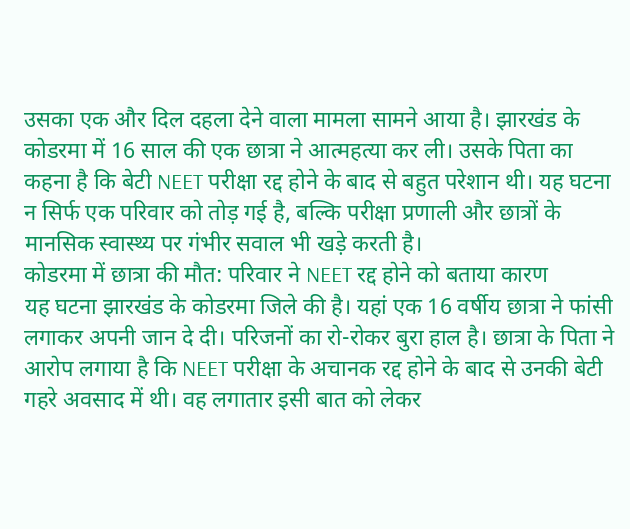उसका एक और दिल दहला देने वाला मामला सामने आया है। झारखंड के कोडरमा में 16 साल की एक छात्रा ने आत्महत्या कर ली। उसके पिता का कहना है कि बेटी NEET परीक्षा रद्द होने के बाद से बहुत परेशान थी। यह घटना न सिर्फ एक परिवार को तोड़ गई है, बल्कि परीक्षा प्रणाली और छात्रों के मानसिक स्वास्थ्य पर गंभीर सवाल भी खड़े करती है।
कोडरमा में छात्रा की मौत: परिवार ने NEET रद्द होने को बताया कारण
यह घटना झारखंड के कोडरमा जिले की है। यहां एक 16 वर्षीय छात्रा ने फांसी लगाकर अपनी जान दे दी। परिजनों का रो-रोकर बुरा हाल है। छात्रा के पिता ने आरोप लगाया है कि NEET परीक्षा के अचानक रद्द होने के बाद से उनकी बेटी गहरे अवसाद में थी। वह लगातार इसी बात को लेकर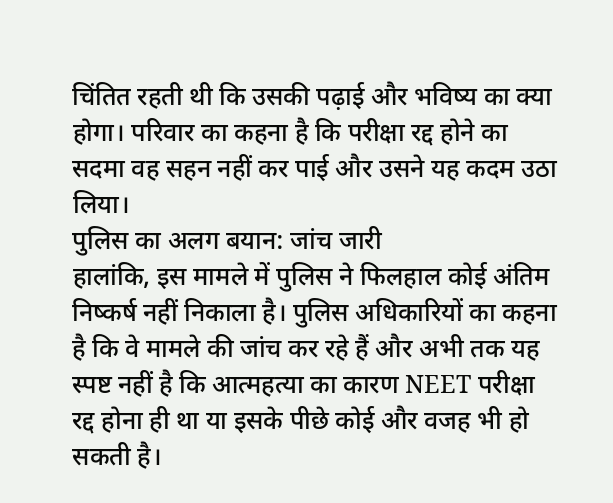चिंतित रहती थी कि उसकी पढ़ाई और भविष्य का क्या होगा। परिवार का कहना है कि परीक्षा रद्द होने का सदमा वह सहन नहीं कर पाई और उसने यह कदम उठा लिया।
पुलिस का अलग बयान: जांच जारी
हालांकि, इस मामले में पुलिस ने फिलहाल कोई अंतिम निष्कर्ष नहीं निकाला है। पुलिस अधिकारियों का कहना है कि वे मामले की जांच कर रहे हैं और अभी तक यह स्पष्ट नहीं है कि आत्महत्या का कारण NEET परीक्षा रद्द होना ही था या इसके पीछे कोई और वजह भी हो सकती है।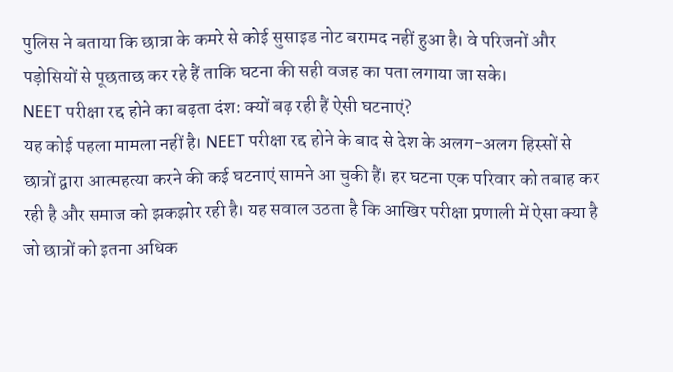पुलिस ने बताया कि छात्रा के कमरे से कोई सुसाइड नोट बरामद नहीं हुआ है। वे परिजनों और पड़ोसियों से पूछताछ कर रहे हैं ताकि घटना की सही वजह का पता लगाया जा सके।
NEET परीक्षा रद्द होने का बढ़ता दंश: क्यों बढ़ रही हैं ऐसी घटनाएं?
यह कोई पहला मामला नहीं है। NEET परीक्षा रद्द होने के बाद से देश के अलग-अलग हिस्सों से छात्रों द्वारा आत्महत्या करने की कई घटनाएं सामने आ चुकी हैं। हर घटना एक परिवार को तबाह कर रही है और समाज को झकझोर रही है। यह सवाल उठता है कि आखिर परीक्षा प्रणाली में ऐसा क्या है जो छात्रों को इतना अधिक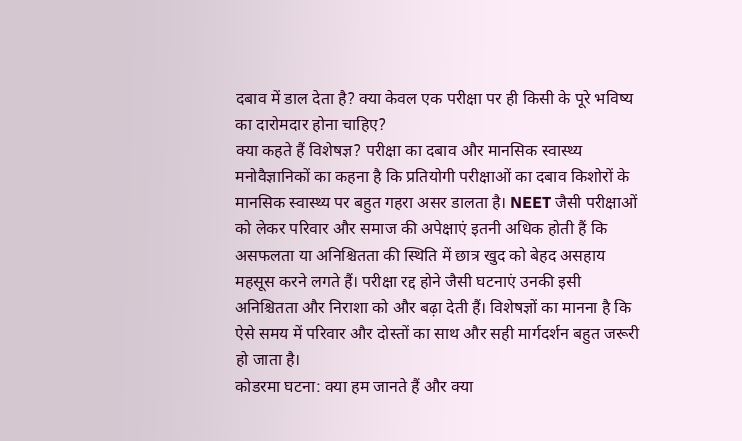दबाव में डाल देता है? क्या केवल एक परीक्षा पर ही किसी के पूरे भविष्य का दारोमदार होना चाहिए?
क्या कहते हैं विशेषज्ञ? परीक्षा का दबाव और मानसिक स्वास्थ्य
मनोवैज्ञानिकों का कहना है कि प्रतियोगी परीक्षाओं का दबाव किशोरों के मानसिक स्वास्थ्य पर बहुत गहरा असर डालता है। NEET जैसी परीक्षाओं को लेकर परिवार और समाज की अपेक्षाएं इतनी अधिक होती हैं कि असफलता या अनिश्चितता की स्थिति में छात्र खुद को बेहद असहाय महसूस करने लगते हैं। परीक्षा रद्द होने जैसी घटनाएं उनकी इसी अनिश्चितता और निराशा को और बढ़ा देती हैं। विशेषज्ञों का मानना है कि ऐसे समय में परिवार और दोस्तों का साथ और सही मार्गदर्शन बहुत जरूरी हो जाता है।
कोडरमा घटना: क्या हम जानते हैं और क्या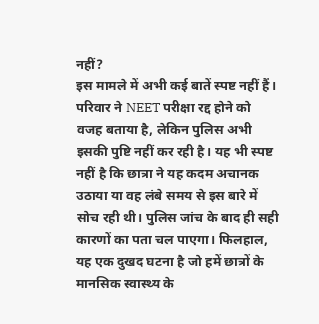नहीं?
इस मामले में अभी कई बातें स्पष्ट नहीं हैं। परिवार ने NEET परीक्षा रद्द होने को वजह बताया है, लेकिन पुलिस अभी इसकी पुष्टि नहीं कर रही है। यह भी स्पष्ट नहीं है कि छात्रा ने यह कदम अचानक उठाया या वह लंबे समय से इस बारे में सोच रही थी। पुलिस जांच के बाद ही सही कारणों का पता चल पाएगा। फिलहाल, यह एक दुखद घटना है जो हमें छात्रों के मानसिक स्वास्थ्य के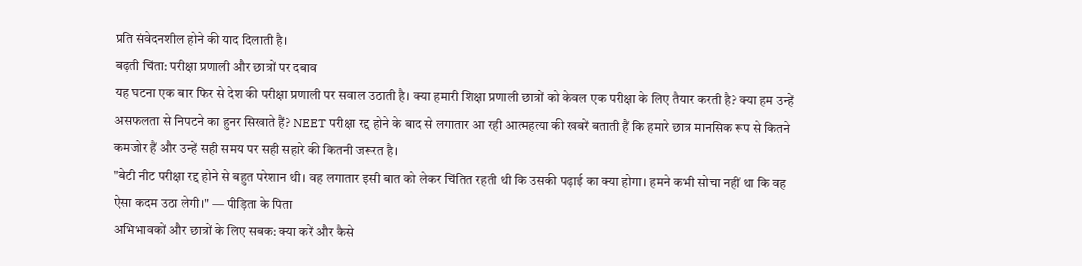प्रति संवेदनशील होने की याद दिलाती है।
बढ़ती चिंता: परीक्षा प्रणाली और छात्रों पर दबाव
यह घटना एक बार फिर से देश की परीक्षा प्रणाली पर सवाल उठाती है। क्या हमारी शिक्षा प्रणाली छात्रों को केवल एक परीक्षा के लिए तैयार करती है? क्या हम उन्हें असफलता से निपटने का हुनर सिखाते हैं? NEET परीक्षा रद्द होने के बाद से लगातार आ रही आत्महत्या की खबरें बताती हैं कि हमारे छात्र मानसिक रूप से कितने कमजोर हैं और उन्हें सही समय पर सही सहारे की कितनी जरूरत है।
"बेटी नीट परीक्षा रद्द होने से बहुत परेशान थी। वह लगातार इसी बात को लेकर चिंतित रहती थी कि उसकी पढ़ाई का क्या होगा। हमने कभी सोचा नहीं था कि वह ऐसा कदम उठा लेगी।" — पीड़िता के पिता
अभिभावकों और छात्रों के लिए सबक: क्या करें और कैसे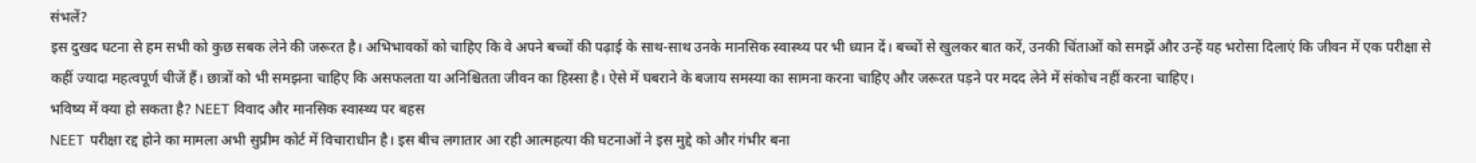संभलें?
इस दुखद घटना से हम सभी को कुछ सबक लेने की जरूरत है। अभिभावकों को चाहिए कि वे अपने बच्चों की पढ़ाई के साथ-साथ उनके मानसिक स्वास्थ्य पर भी ध्यान दें। बच्चों से खुलकर बात करें, उनकी चिंताओं को समझें और उन्हें यह भरोसा दिलाएं कि जीवन में एक परीक्षा से कहीं ज्यादा महत्वपूर्ण चीजें हैं। छात्रों को भी समझना चाहिए कि असफलता या अनिश्चितता जीवन का हिस्सा है। ऐसे में घबराने के बजाय समस्या का सामना करना चाहिए और जरूरत पड़ने पर मदद लेने में संकोच नहीं करना चाहिए।
भविष्य में क्या हो सकता है? NEET विवाद और मानसिक स्वास्थ्य पर बहस
NEET परीक्षा रद्द होने का मामला अभी सुप्रीम कोर्ट में विचाराधीन है। इस बीच लगातार आ रही आत्महत्या की घटनाओं ने इस मुद्दे को और गंभीर बना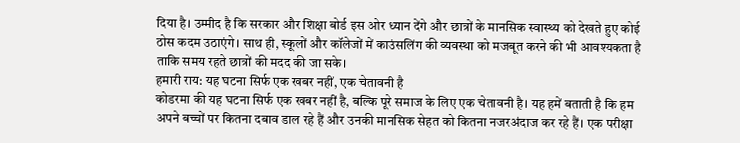दिया है। उम्मीद है कि सरकार और शिक्षा बोर्ड इस ओर ध्यान देंगे और छात्रों के मानसिक स्वास्थ्य को देखते हुए कोई ठोस कदम उठाएंगे। साथ ही, स्कूलों और कॉलेजों में काउंसलिंग की व्यवस्था को मजबूत करने की भी आवश्यकता है ताकि समय रहते छात्रों की मदद की जा सके।
हमारी राय: यह घटना सिर्फ एक खबर नहीं, एक चेतावनी है
कोडरमा की यह घटना सिर्फ एक खबर नहीं है, बल्कि पूरे समाज के लिए एक चेतावनी है। यह हमें बताती है कि हम अपने बच्चों पर कितना दबाव डाल रहे हैं और उनकी मानसिक सेहत को कितना नजरअंदाज कर रहे हैं। एक परीक्षा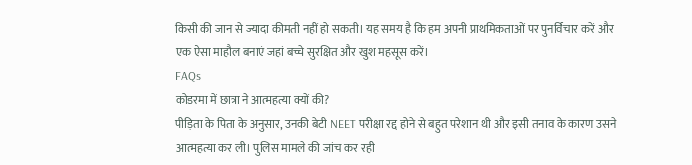किसी की जान से ज्यादा कीमती नहीं हो सकती। यह समय है कि हम अपनी प्राथमिकताओं पर पुनर्विचार करें और एक ऐसा माहौल बनाएं जहां बच्चे सुरक्षित और खुश महसूस करें।
FAQs
कोडरमा में छात्रा ने आत्महत्या क्यों की?
पीड़िता के पिता के अनुसार, उनकी बेटी NEET परीक्षा रद्द होने से बहुत परेशान थी और इसी तनाव के कारण उसने आत्महत्या कर ली। पुलिस मामले की जांच कर रही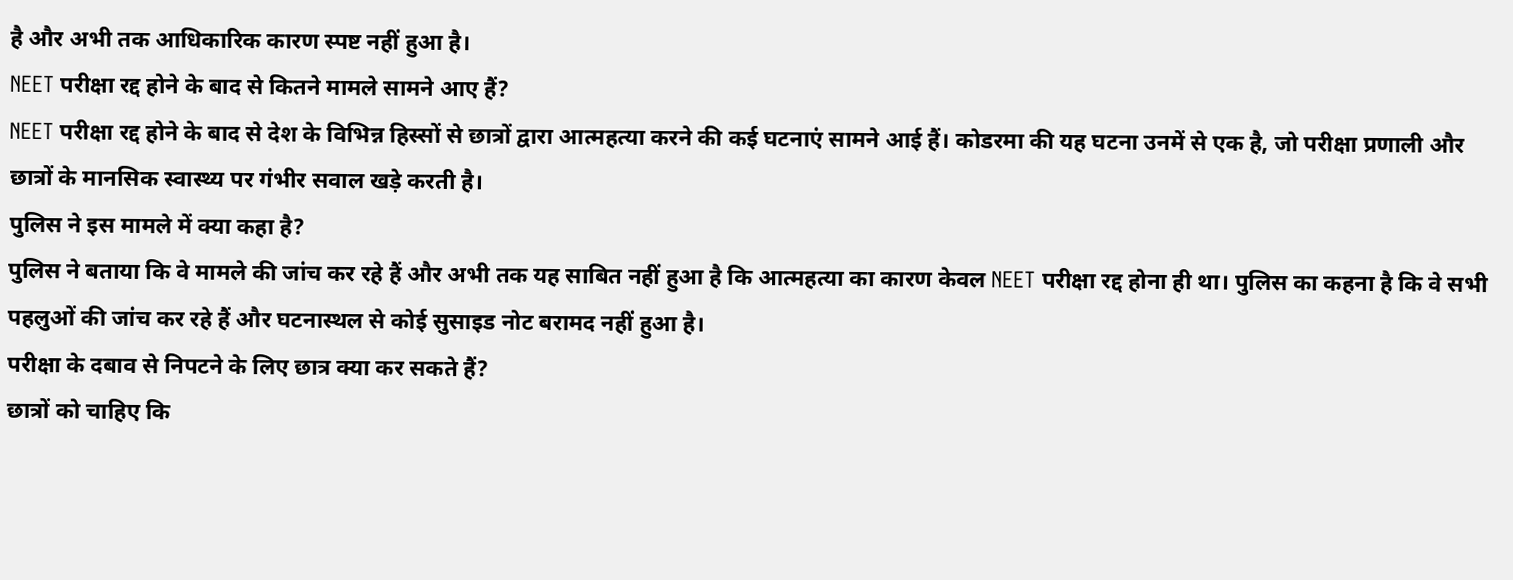है और अभी तक आधिकारिक कारण स्पष्ट नहीं हुआ है।
NEET परीक्षा रद्द होने के बाद से कितने मामले सामने आए हैं?
NEET परीक्षा रद्द होने के बाद से देश के विभिन्न हिस्सों से छात्रों द्वारा आत्महत्या करने की कई घटनाएं सामने आई हैं। कोडरमा की यह घटना उनमें से एक है, जो परीक्षा प्रणाली और छात्रों के मानसिक स्वास्थ्य पर गंभीर सवाल खड़े करती है।
पुलिस ने इस मामले में क्या कहा है?
पुलिस ने बताया कि वे मामले की जांच कर रहे हैं और अभी तक यह साबित नहीं हुआ है कि आत्महत्या का कारण केवल NEET परीक्षा रद्द होना ही था। पुलिस का कहना है कि वे सभी पहलुओं की जांच कर रहे हैं और घटनास्थल से कोई सुसाइड नोट बरामद नहीं हुआ है।
परीक्षा के दबाव से निपटने के लिए छात्र क्या कर सकते हैं?
छात्रों को चाहिए कि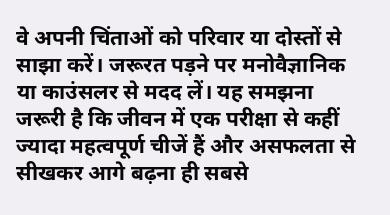वे अपनी चिंताओं को परिवार या दोस्तों से साझा करें। जरूरत पड़ने पर मनोवैज्ञानिक या काउंसलर से मदद लें। यह समझना जरूरी है कि जीवन में एक परीक्षा से कहीं ज्यादा महत्वपूर्ण चीजें हैं और असफलता से सीखकर आगे बढ़ना ही सबसे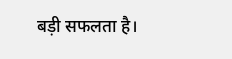बड़ी सफलता है।